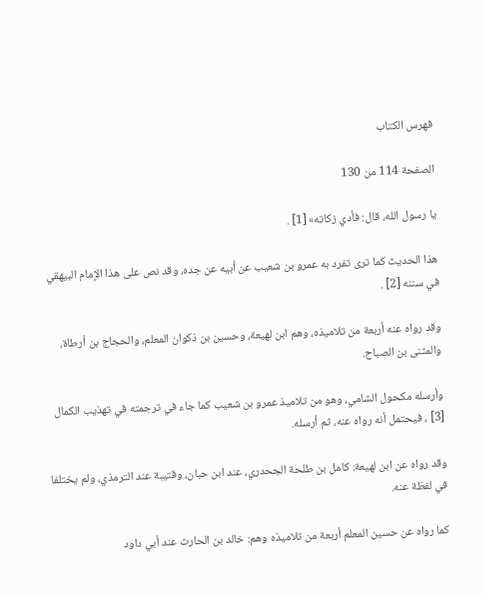فهرس الكتاب

الصفحة 114 من 130

يا رسول الله، قال: فأدي زكاته» [1] .

هذا الحديث كما ترى تفرد به عمرو بن شعيب عن أبيه عن جده، وقد نص على هذا الإمام البيهقي في سننه [2] .

وقد رواه عنه أربعة من تلاميذه، وهم ابن لهيعة، وحسين بن ذكوان المعلم، والحجاج بن أرطاة، والمثنى بن الصباح.

وأرسله مكحول الشامي، وهو من تلاميذ عمرو بن شعيب كما جاء في ترجمته في تهذيب الكمال [3] ، فيحتمل أنه رواه عنه، ثم أرسله.

وقد رواه عن ابن لهيعة: كامل بن طلحة الجحدري، عند ابن حبان، وقتيبة عند الترمذي، ولم يختلفا في لفظة عنه.

كما رواه عن حسين المعلم أربعة من تلاميذه وهم: خالد بن الحارث عند أبي داود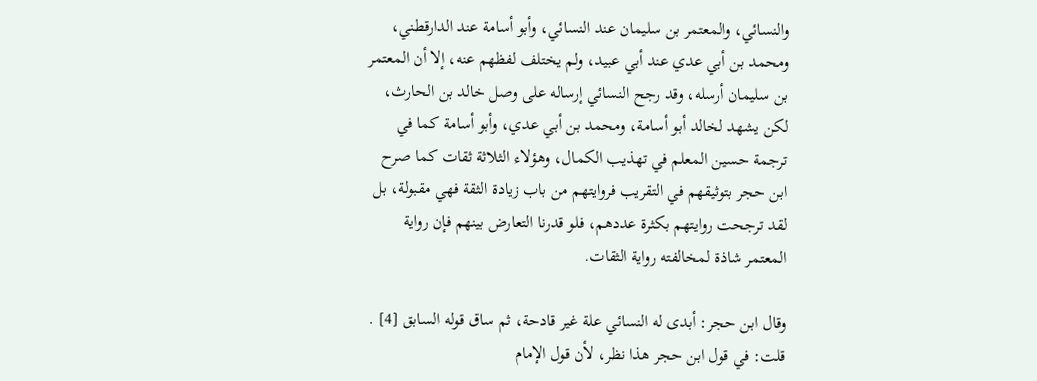والنسائي، والمعتمر بن سليمان عند النسائي، وأبو أسامة عند الدارقطني، ومحمد بن أبي عدي عند أبي عبيد، ولم يختلف لفظهم عنه، إلا أن المعتمر بن سليمان أرسله، وقد رجح النسائي إرساله على وصل خالد بن الحارث، لكن يشهد لخالد أبو أسامة، ومحمد بن أبي عدي، وأبو أسامة كما في ترجمة حسين المعلم في تهذيب الكمال، وهؤلاء الثلاثة ثقات كما صرح ابن حجر بتوثيقهم في التقريب فروايتهم من باب زيادة الثقة فهي مقبولة، بل لقد ترجحت روايتهم بكثرة عددهم، فلو قدرنا التعارض بينهم فإن رواية المعتمر شاذة لمخالفته رواية الثقات.

وقال ابن حجر: أبدى له النسائي علة غير قادحة، ثم ساق قوله السابق [4] . قلت: في قول ابن حجر هذا نظر، لأن قول الإمام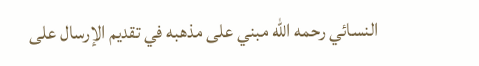النسائي رحمه الله مبني على مذهبه في تقديم الإرسال على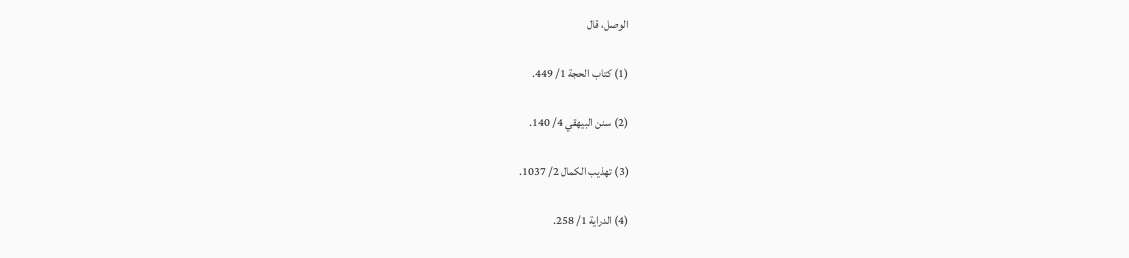الوصل، قال

(1) كتاب الحجة 1/ 449.

(2) سنن البيهقي 4/ 140.

(3) تهذيب الكمال 2/ 1037.

(4) الدراية 1/ 258.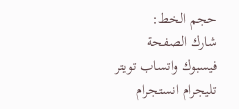حجم الخط:
شارك الصفحة
فيسبوك واتساب تويتر تليجرام انستجرام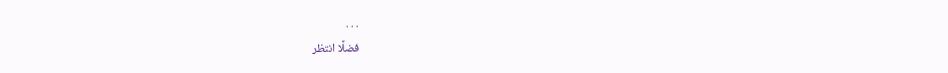. . .
فضلًا انتظر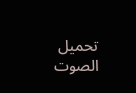تحميل الصوت